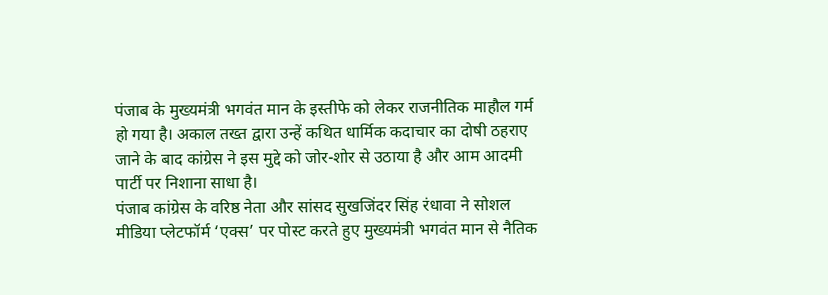पंजाब के मुख्यमंत्री भगवंत मान के इस्तीफे को लेकर राजनीतिक माहौल गर्म हो गया है। अकाल तख्त द्वारा उन्हें कथित धार्मिक कदाचार का दोषी ठहराए जाने के बाद कांग्रेस ने इस मुद्दे को जोर-शोर से उठाया है और आम आदमी पार्टी पर निशाना साधा है।
पंजाब कांग्रेस के वरिष्ठ नेता और सांसद सुखजिंदर सिंह रंधावा ने सोशल मीडिया प्लेटफॉर्म ‘एक्स’ पर पोस्ट करते हुए मुख्यमंत्री भगवंत मान से नैतिक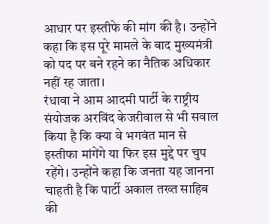आधार पर इस्तीफे की मांग की है। उन्होंने कहा कि इस पूरे मामले के बाद मुख्यमंत्री को पद पर बने रहने का नैतिक अधिकार नहीं रह जाता।
रंधावा ने आम आदमी पार्टी के राष्ट्रीय संयोजक अरविंद केजरीवाल से भी सवाल किया है कि क्या वे भगवंत मान से इस्तीफा मांगेंगे या फिर इस मुद्दे पर चुप रहेंगे। उन्होंने कहा कि जनता यह जानना चाहती है कि पार्टी अकाल तख्त साहिब की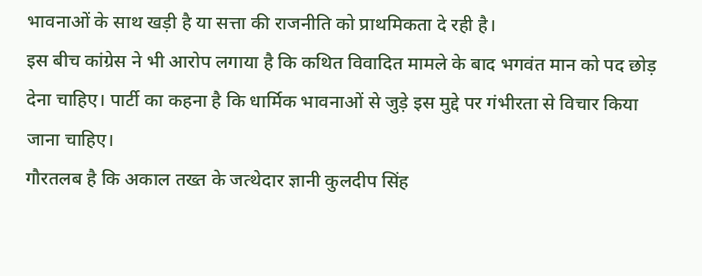भावनाओं के साथ खड़ी है या सत्ता की राजनीति को प्राथमिकता दे रही है।
इस बीच कांग्रेस ने भी आरोप लगाया है कि कथित विवादित मामले के बाद भगवंत मान को पद छोड़ देना चाहिए। पार्टी का कहना है कि धार्मिक भावनाओं से जुड़े इस मुद्दे पर गंभीरता से विचार किया जाना चाहिए।
गौरतलब है कि अकाल तख्त के जत्थेदार ज्ञानी कुलदीप सिंह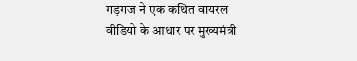गड़गज ने एक कथित वायरल वीडियो के आधार पर मुख्यमंत्री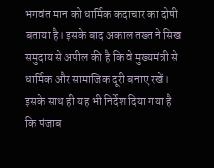भगवंत मान को धार्मिक कदाचार का दोषी बताया है। इसके बाद अकाल तख्त ने सिख समुदाय से अपील की है कि वे मुख्यमंत्री से धार्मिक और सामाजिक दूरी बनाए रखें।
इसके साथ ही यह भी निर्देश दिया गया है कि पंजाब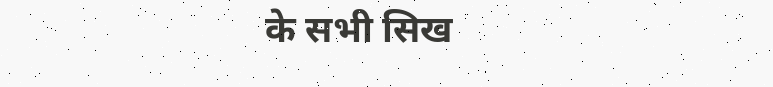के सभी सिख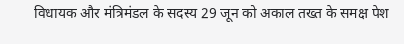विधायक और मंत्रिमंडल के सदस्य 29 जून को अकाल तख्त के समक्ष पेश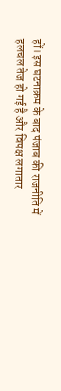हों। इस घटनाक्रम के बाद पंजाब की राजनीति में हलचल तेज हो गई है और विपक्ष लगातार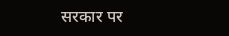सरकार पर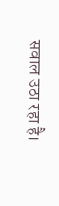सवाल उठा रहा है।